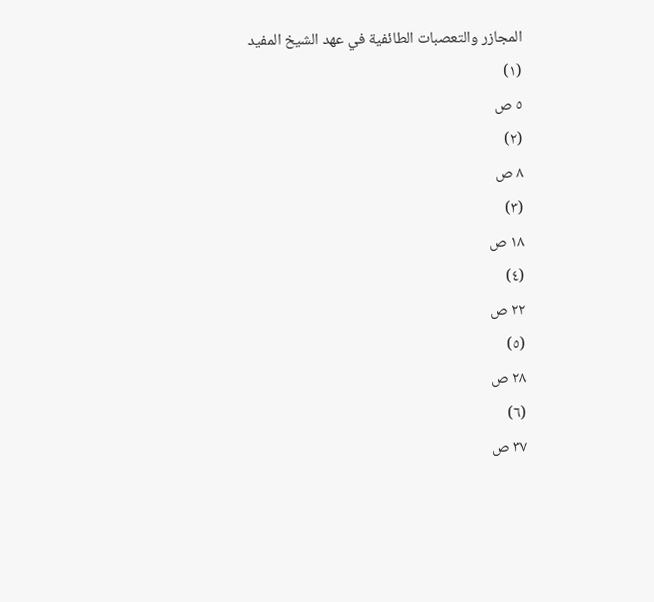المجازر والتعصبات الطائفية في عهد الشيخ المفيد
(١)
٥ ص
(٢)
٨ ص
(٣)
١٨ ص
(٤)
٢٢ ص
(٥)
٢٨ ص
(٦)
٣٧ ص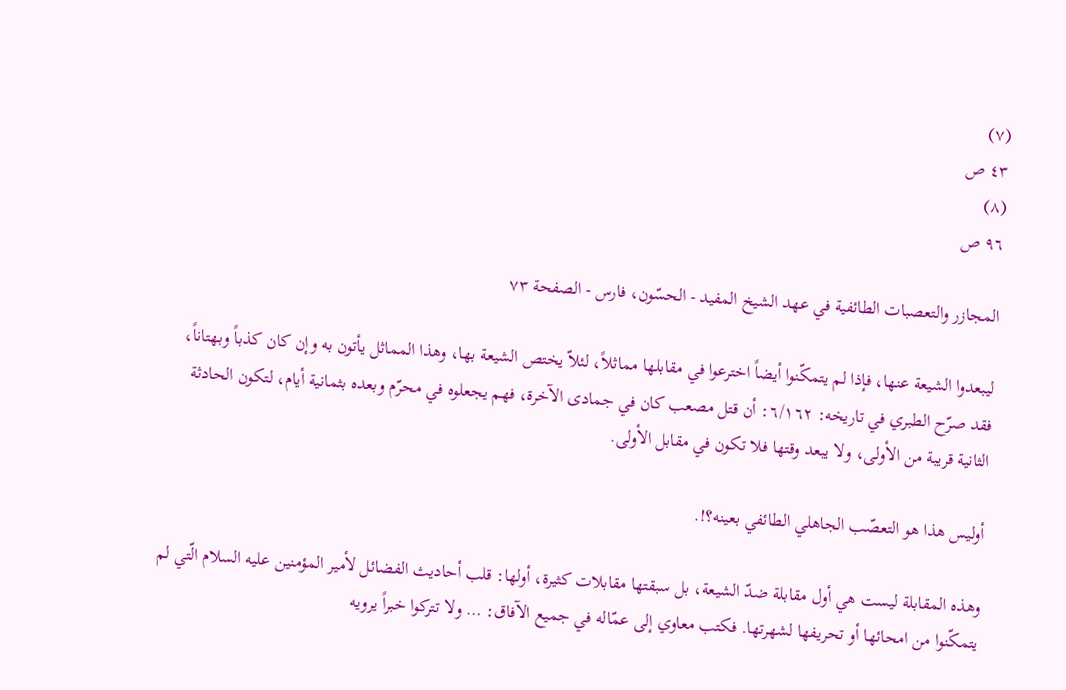(٧)
٤٣ ص
(٨)
٩٦ ص

المجازر والتعصبات الطائفية في عهد الشيخ المفيد - الحسّون، فارس - الصفحة ٧٣

ليبعدوا الشيعة عنها، فإذا لم يتمكّنوا أيضاً اخترعوا في مقابلها مماثلاً، لئلاّ يختص الشيعة بها، وهذا المماثل يأتون به وإن كان كذباً وبهتاناً، فقد صرّح الطبري في تاريخه: ٦/١٦٢: أن قتل مصعب كان في جمادى الآخرة، فهم يجعلوه في محرّم وبعده بثمانية أيام، لتكون الحادثة الثانية قريبة من الأولى، ولا يبعد وقتها فلا تكون في مقابل الأولى.

أوليس هذا هو التعصّب الجاهلي الطائفي بعينه؟!.

وهذه المقابلة ليست هي أول مقابلة ضدّ الشيعة، بل سبقتها مقابلات كثيرة، أولها: قلب أحاديث الفضائل لأمير المؤمنين عليه السلام الّتي لم يتمكّنوا من امحائها أو تحريفها لشهرتها. فكتب معاوي إلى عمّاله في جميع الآفاق: … ولا تتركوا خبراً يرويه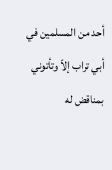أحد من المسلمين في أبي تراب إلاّ وتأتوني بمناقض له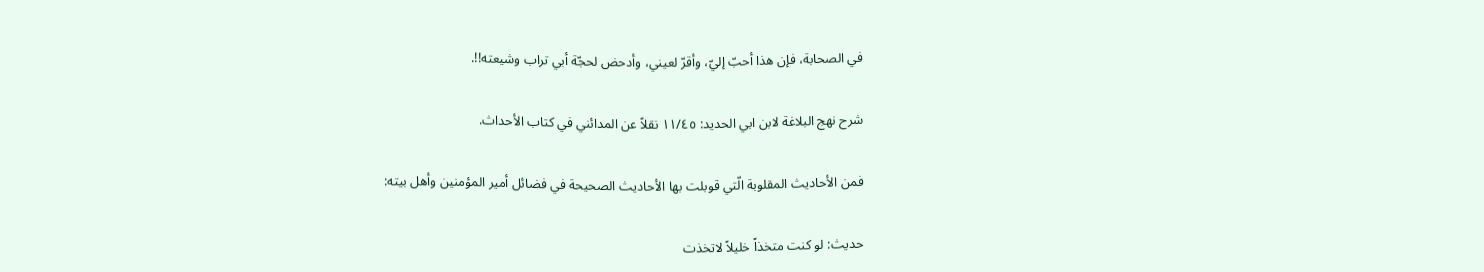في الصحابة، فإن هذا أحبّ إليّ، وأقرّ لعيني، وأدحض لحجّة أبي تراب وشيعته!!.

شرح نهج البلاغة لابن ابي الحديد: ١١/٤٥ نقلاً عن المدائني في كتاب الأحداث.

فمن الأحاديث المقلوبة الّتي قوبلت بها الأحاديث الصحيحة في فضائل أمير المؤمنين وأهل بيته:

حديث: لو كنت متخذاً خليلاً لاتخذت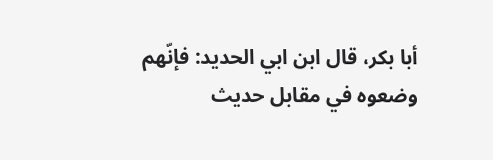أبا بكر، قال ابن ابي الحديد: فإنّهم وضعوه في مقابل حديث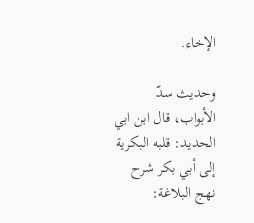الإخاء.

وحديث سدّ الأبواب، قال ابن ابي الحديد: قلبه البكرية إلى أبي بكر شرح نهج البلاغة: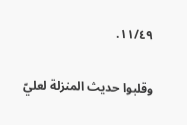١١/٤٩.

وقلبوا حديث المنزلة لعليّ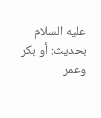عليه السلام بحديث: أو بكر وعمر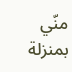منّي بمنزلة